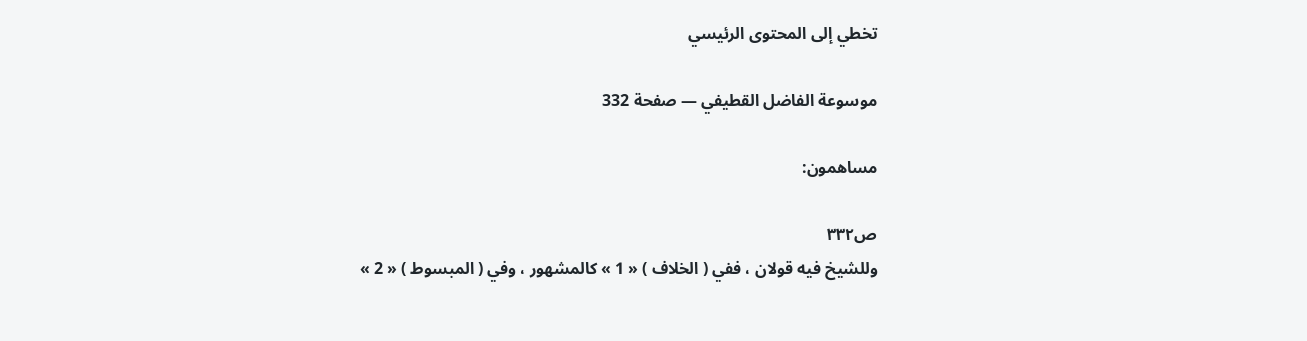تخطي إلى المحتوى الرئيسي

موسوعة الفاضل القطيفي — صفحة 332

مساهمون:

ص٣٣٢
وللشيخ فيه قولان ، ففي ( الخلاف ) « 1 » كالمشهور ، وفي ( المبسوط ) « 2 »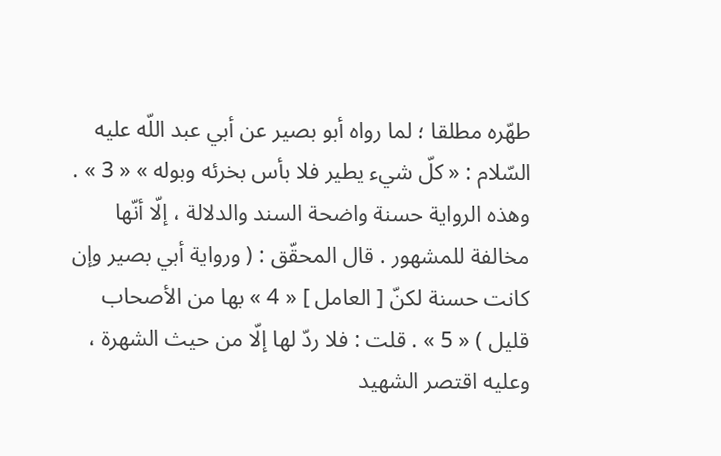طهّره مطلقا ؛ لما رواه أبو بصير عن أبي عبد اللّه عليه السّلام : « كلّ شيء يطير فلا بأس بخرئه وبوله » « 3 » . وهذه الرواية حسنة واضحة السند والدلالة ، إلّا أنّها مخالفة للمشهور . قال المحقّق : ( ورواية أبي بصير وإن كانت حسنة لكنّ [ العامل ] « 4 » بها من الأصحاب قليل ) « 5 » . قلت : فلا ردّ لها إلّا من حيث الشهرة ، وعليه اقتصر الشهيد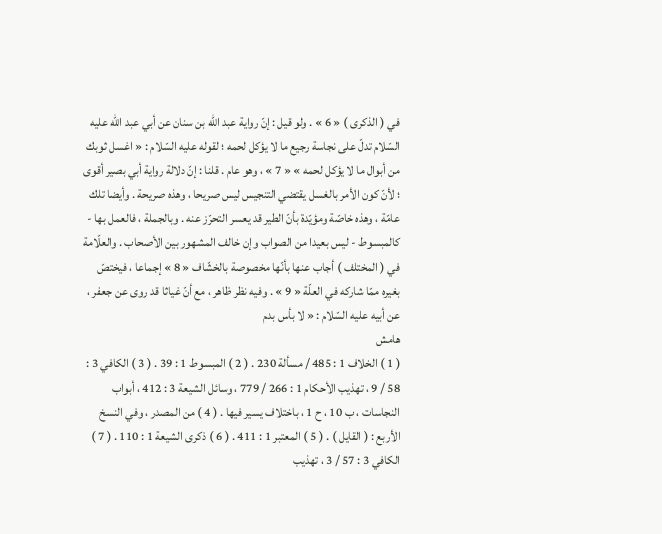في ( الذكرى ) « 6 » . ولو قيل : إنّ رواية عبد اللّه بن سنان عن أبي عبد اللّه عليه السّلام تدلّ على نجاسة رجيع ما لا يؤكل لحمه ؛ لقوله عليه السّلام : « اغسل ثوبك من أبوال ما لا يؤكل لحمه » « 7 » ، وهو عام . قلنا : إنّ دلالة رواية أبي بصير أقوى ؛ لأنّ كون الأمر بالغسل يقتضي التنجيس ليس صريحا ، وهذه صريحة . وأيضا تلك عامّة ، وهذه خاصّة ومؤيّدة بأنّ الطير قد يعسر التحرّز عنه . وبالجملة ، فالعمل بها - كالمبسوط - ليس بعيدا من الصواب وإن خالف المشهور بين الأصحاب . والعلّامة في ( المختلف ) أجاب عنها بأنّها مخصوصة بالخشّاف « 8 » إجماعا ، فيختصّ بغيره ممّا شاركه في العلّة « 9 » . وفيه نظر ظاهر ، مع أنّ غياثا قد روى عن جعفر ، عن أبيه عليه السّلام : « لا بأس بدم
هامش
( 1 ) الخلاف 1 : 485 / مسألة 230 . ( 2 ) المبسوط 1 : 39 . ( 3 ) الكافي 3 : 58 / 9 ، تهذيب الأحكام 1 : 266 / 779 ، وسائل الشيعة 3 : 412 ، أبواب النجاسات ، ب 10 ، ح 1 ، باختلاف يسير فيها . ( 4 ) من المصدر ، وفي النسخ الأربع : ( القايل ) . ( 5 ) المعتبر 1 : 411 . ( 6 ) ذكرى الشيعة 1 : 110 . ( 7 ) الكافي 3 : 57 / 3 ، تهذيب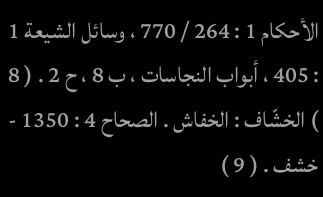الأحكام 1 : 264 / 770 ، وسائل الشيعة 1 : 405 ، أبواب النجاسات ، ب 8 ، ح 2 . ( 8 ) الخشّاف : الخفاش . الصحاح 4 : 1350 - خشف . ( 9 )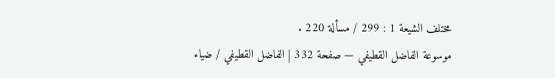مختلف الشيعة 1 : 299 / مسألة 220 .
موسوعة الفاضل القطيفي — صفحة 332 | الفاضل القطيفي / ضياء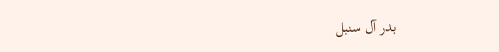بدر آل سنبل